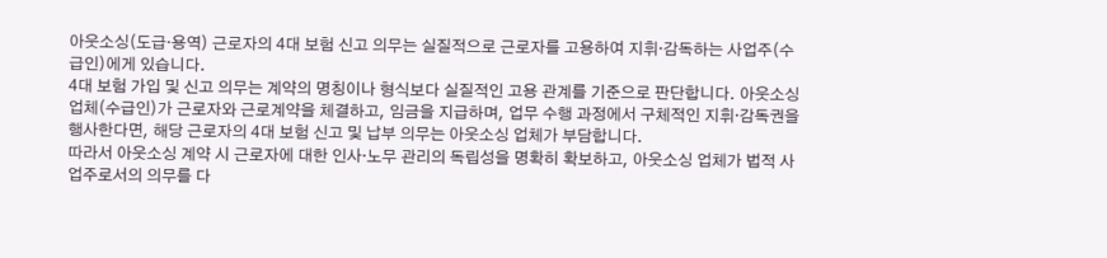아웃소싱(도급·용역) 근로자의 4대 보험 신고 의무는 실질적으로 근로자를 고용하여 지휘·감독하는 사업주(수급인)에게 있습니다.
4대 보험 가입 및 신고 의무는 계약의 명칭이나 형식보다 실질적인 고용 관계를 기준으로 판단합니다. 아웃소싱 업체(수급인)가 근로자와 근로계약을 체결하고, 임금을 지급하며, 업무 수행 과정에서 구체적인 지휘·감독권을 행사한다면, 해당 근로자의 4대 보험 신고 및 납부 의무는 아웃소싱 업체가 부담합니다.
따라서 아웃소싱 계약 시 근로자에 대한 인사·노무 관리의 독립성을 명확히 확보하고, 아웃소싱 업체가 법적 사업주로서의 의무를 다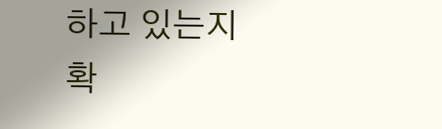하고 있는지 확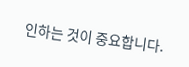인하는 것이 중요합니다.